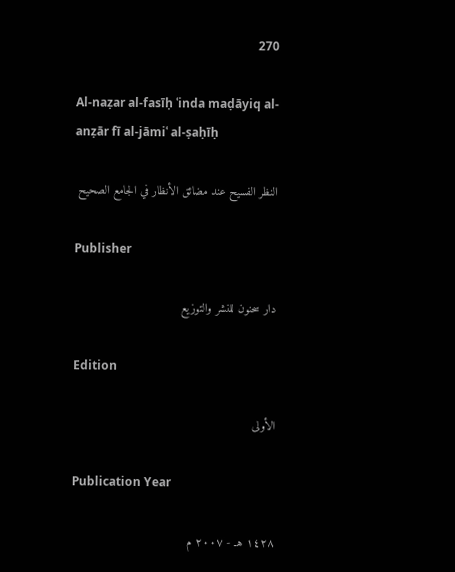270

Al-naẓar al-fasīḥ ʿinda maḍāyiq al-anẓār fī al-jāmiʿ al-ṣaḥīḥ

النظر الفسيح عند مضائق الأنظار في الجامع الصحيح

Publisher

دار سحنون للنشر والتوزيع

Edition

الأولى

Publication Year

١٤٢٨ هـ - ٢٠٠٧ م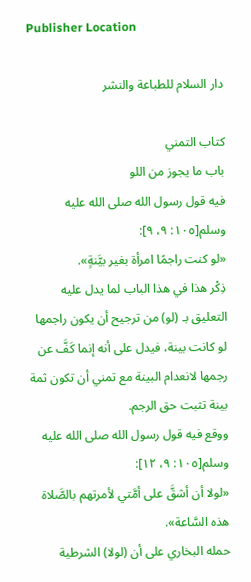Publisher Location

دار السلام للطباعة والنشر

كتاب التمني
باب ما يجوز من اللو
فيه قول رسول الله صلى الله عليه وسلم[١٠٥: ٩، ٩]:
«لو كنت راجمًا امرأة بغير بيَّنةٍ».
ذِكْر هذا في هذا الباب لما يدل عليه التعليق بـ (لو) من ترجيح أن يكون راجمها لو كانت بينة، فيدل على أنه إنما كَفَّ عن رجمها لانعدام البينة مع تمني أن تكون ثمة بينة تثبت حق الرجم.
ووقع فيه قول رسول الله صلى الله عليه وسلم[١٠٥: ٩، ١٢]:
«لولا أن أشقَّ على أمَّتي لأمرتهم بالصَّلاة هذه السَّاعة».
حمله البخاري على أن (لولا) الشرطية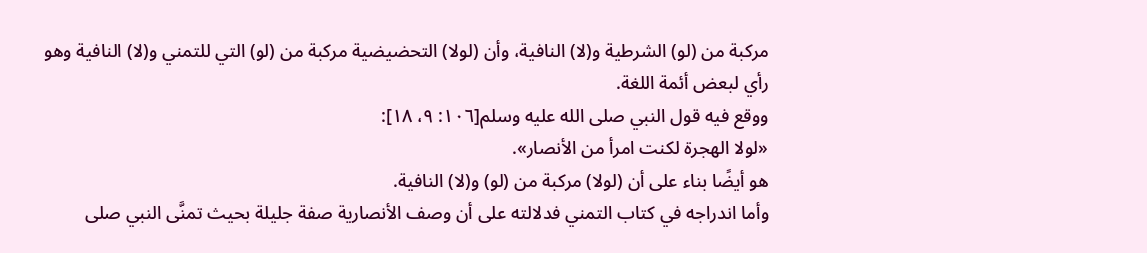مركبة من (لو) الشرطية و(لا) النافية، وأن (لولا) التحضيضية مركبة من (لو) التي للتمني و(لا) النافية وهو رأي لبعض أئمة اللغة.
ووقع فيه قول النبي صلى الله عليه وسلم[١٠٦: ٩، ١٨]:
«لولا الهجرة لكنت امرأ من الأنصار».
هو أيضًا بناء على أن (لولا) مركبة من (لو) و(لا) النافية.
وأما اندراجه في كتاب التمني فدلالته على أن وصف الأنصارية صفة جليلة بحيث تمنَّى النبي صلى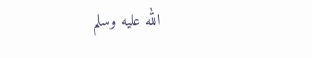الله عليه وسلم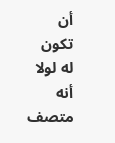أن تكون له لولا أنه متصف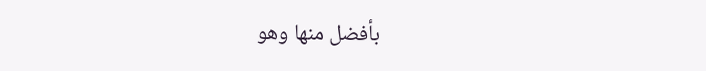بأفضل منها وهو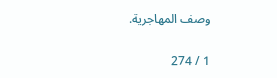وصف المهاجرية.

1 / 274